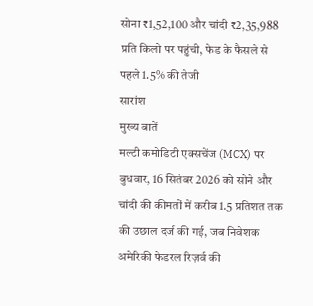सोना ₹1,52,100 और चांदी ₹2,35,988 प्रति किलो पर पहुंची, फेड के फैसले से पहले 1.5% की तेजी
सारांश
मुख्य बातें
मल्टी कमोडिटी एक्सचेंज (MCX) पर बुधवार, 16 सितंबर 2026 को सोने और चांदी की कीमतों में करीब 1.5 प्रतिशत तक की उछाल दर्ज की गई, जब निवेशक अमेरिकी फेडरल रिज़र्व की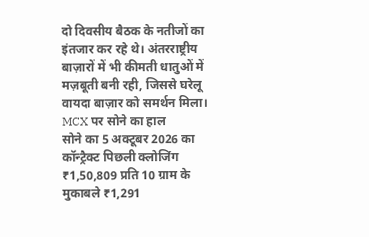दो दिवसीय बैठक के नतीजों का इंतजार कर रहे थे। अंतरराष्ट्रीय बाज़ारों में भी कीमती धातुओं में मज़बूती बनी रही, जिससे घरेलू वायदा बाज़ार को समर्थन मिला।
MCX पर सोने का हाल
सोने का 5 अक्टूबर 2026 का कॉन्ट्रैक्ट पिछली क्लोजिंग ₹1,50,809 प्रति 10 ग्राम के मुकाबले ₹1,291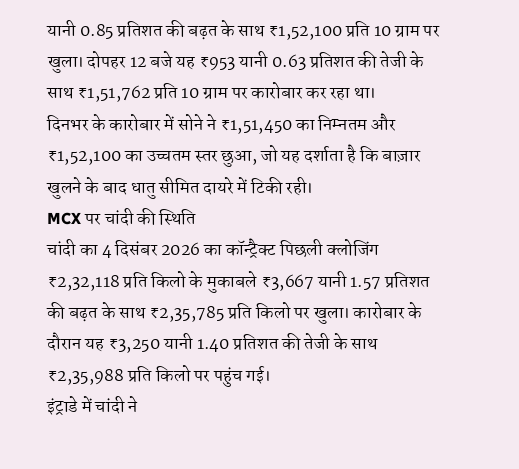यानी 0.85 प्रतिशत की बढ़त के साथ ₹1,52,100 प्रति 10 ग्राम पर खुला। दोपहर 12 बजे यह ₹953 यानी 0.63 प्रतिशत की तेजी के साथ ₹1,51,762 प्रति 10 ग्राम पर कारोबार कर रहा था।
दिनभर के कारोबार में सोने ने ₹1,51,450 का निम्नतम और ₹1,52,100 का उच्चतम स्तर छुआ, जो यह दर्शाता है कि बाज़ार खुलने के बाद धातु सीमित दायरे में टिकी रही।
MCX पर चांदी की स्थिति
चांदी का 4 दिसंबर 2026 का कॉन्ट्रैक्ट पिछली क्लोजिंग ₹2,32,118 प्रति किलो के मुकाबले ₹3,667 यानी 1.57 प्रतिशत की बढ़त के साथ ₹2,35,785 प्रति किलो पर खुला। कारोबार के दौरान यह ₹3,250 यानी 1.40 प्रतिशत की तेजी के साथ ₹2,35,988 प्रति किलो पर पहुंच गई।
इंट्राडे में चांदी ने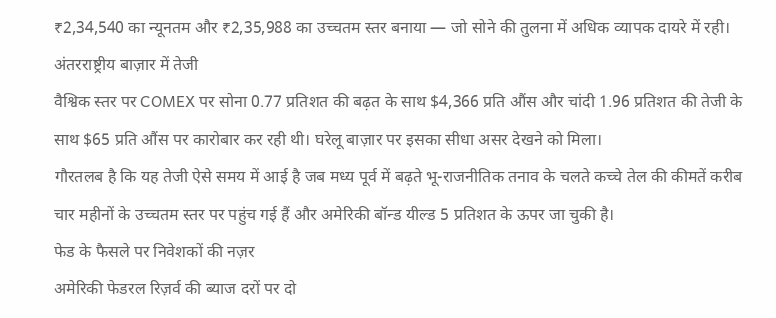₹2,34,540 का न्यूनतम और ₹2,35,988 का उच्चतम स्तर बनाया — जो सोने की तुलना में अधिक व्यापक दायरे में रही।
अंतरराष्ट्रीय बाज़ार में तेजी
वैश्विक स्तर पर COMEX पर सोना 0.77 प्रतिशत की बढ़त के साथ $4,366 प्रति औंस और चांदी 1.96 प्रतिशत की तेजी के साथ $65 प्रति औंस पर कारोबार कर रही थी। घरेलू बाज़ार पर इसका सीधा असर देखने को मिला।
गौरतलब है कि यह तेजी ऐसे समय में आई है जब मध्य पूर्व में बढ़ते भू-राजनीतिक तनाव के चलते कच्चे तेल की कीमतें करीब चार महीनों के उच्चतम स्तर पर पहुंच गई हैं और अमेरिकी बॉन्ड यील्ड 5 प्रतिशत के ऊपर जा चुकी है।
फेड के फैसले पर निवेशकों की नज़र
अमेरिकी फेडरल रिज़र्व की ब्याज दरों पर दो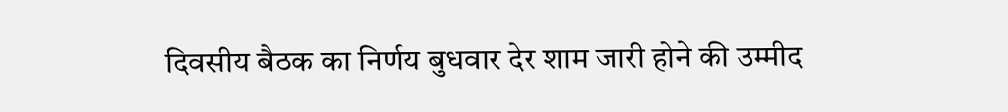दिवसीय बैठक का निर्णय बुधवार देर शाम जारी होने की उम्मीद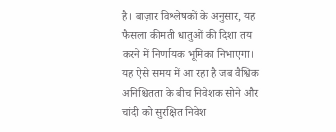है। बाज़ार विश्लेषकों के अनुसार, यह फैसला कीमती धातुओं की दिशा तय करने में निर्णायक भूमिका निभाएगा।
यह ऐसे समय में आ रहा है जब वैश्विक अनिश्चितता के बीच निवेशक सोने और चांदी को सुरक्षित निवेश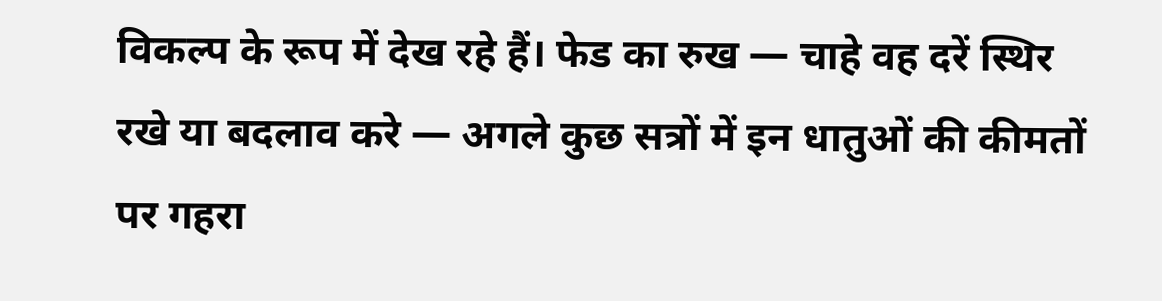विकल्प के रूप में देख रहे हैं। फेड का रुख — चाहे वह दरें स्थिर रखे या बदलाव करे — अगले कुछ सत्रों में इन धातुओं की कीमतों पर गहरा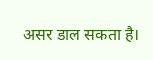असर डाल सकता है।